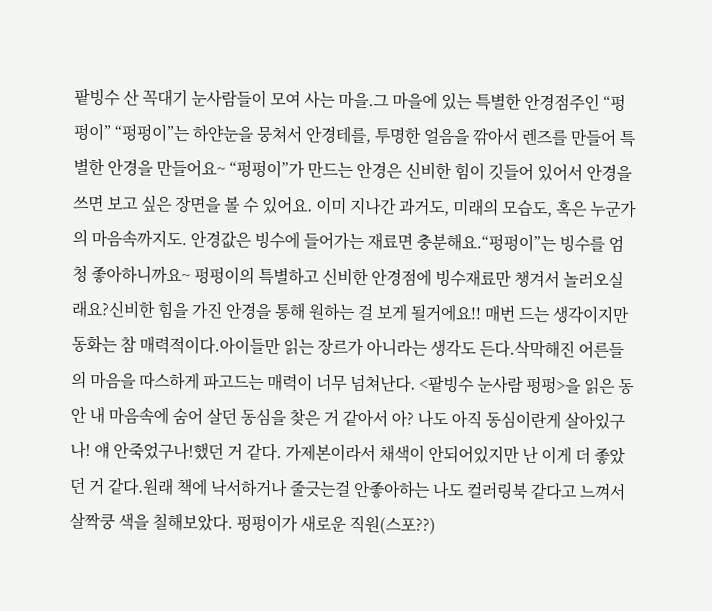팥빙수 산 꼭대기 눈사람들이 모여 사는 마을.그 마을에 있는 특별한 안경점주인 “펑펑이” “펑펑이”는 하얀눈을 뭉쳐서 안경테를, 투명한 얼음을 깎아서 렌즈를 만들어 특별한 안경을 만들어요~ “펑펑이”가 만드는 안경은 신비한 힘이 깃들어 있어서 안경을 쓰면 보고 싶은 장면을 볼 수 있어요. 이미 지나간 과거도, 미래의 모습도, 혹은 누군가의 마음속까지도. 안경값은 빙수에 들어가는 재료면 충분해요.“펑펑이”는 빙수를 엄청 좋아하니까요~ 펑펑이의 특별하고 신비한 안경점에 빙수재료만 챙겨서 놀러오실래요?신비한 힘을 가진 안경을 통해 원하는 걸 보게 될거에요!! 매번 드는 생각이지만 동화는 참 매력적이다.아이들만 읽는 장르가 아니라는 생각도 든다.삭막해진 어른들의 마음을 따스하게 파고드는 매력이 너무 넘쳐난다. <팥빙수 눈사람 펑펑>을 읽은 동안 내 마음속에 숨어 살던 동심을 찾은 거 같아서 아? 나도 아직 동심이란게 살아있구나! 얘 안죽었구나!했던 거 같다. 가제본이라서 채색이 안되어있지만 난 이게 더 좋았던 거 같다.원래 책에 낙서하거나 줄긋는걸 안좋아하는 나도 컬러링북 같다고 느껴서 살짝쿵 색을 칠해보았다. 펑펑이가 새로운 직원(스포??)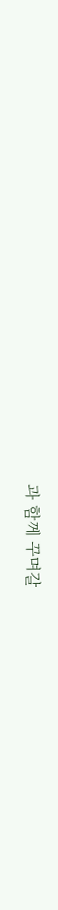과 함께 꾸며갈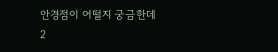안경점이 어떨지 궁금한데 2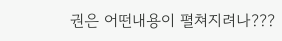권은 어떤내용이 펼쳐지려나???